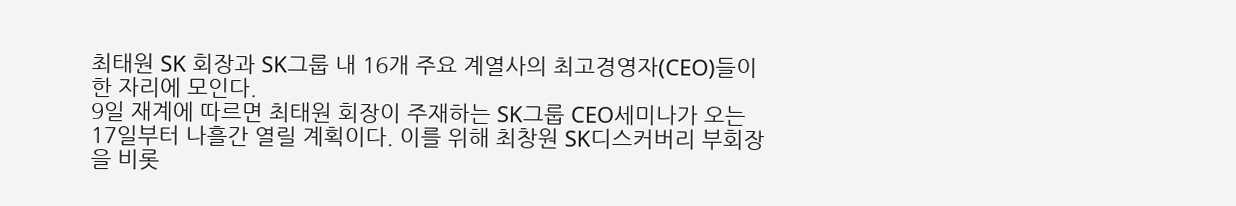최태원 SK 회장과 SK그룹 내 16개 주요 계열사의 최고경영자(CEO)들이 한 자리에 모인다.
9일 재계에 따르면 최태원 회장이 주재하는 SK그룹 CEO세미나가 오는 17일부터 나흘간 열릴 계획이다. 이를 위해 최창원 SK디스커버리 부회장을 비롯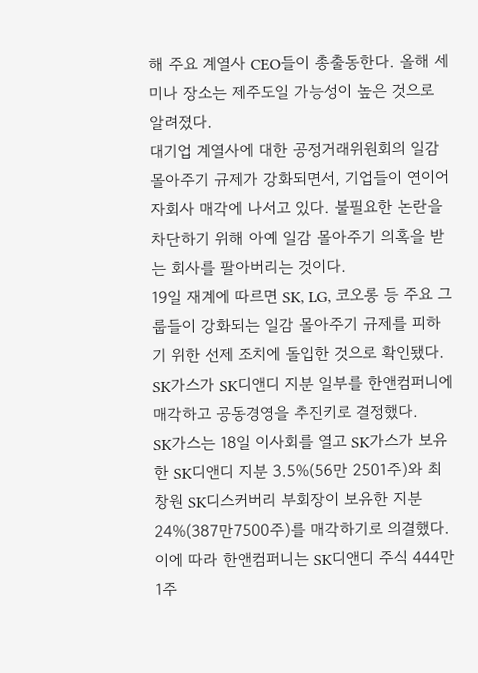해 주요 계열사 CEO들이 총출동한다. 올해 세미나 장소는 제주도일 가능성이 높은 것으로 알려졌다.
대기업 계열사에 대한 공정거래위원회의 일감 몰아주기 규제가 강화되면서, 기업들이 연이어 자회사 매각에 나서고 있다. 불필요한 논란을 차단하기 위해 아예 일감 몰아주기 의혹을 받는 회사를 팔아버리는 것이다.
19일 재계에 따르면 SK, LG, 코오롱 등 주요 그룹들이 강화되는 일감 몰아주기 규제를 피하기 위한 선제 조치에 돌입한 것으로 확인됐다.
SK가스가 SK디앤디 지분 일부를 한앤컴퍼니에 매각하고 공동경영을 추진키로 결정했다.
SK가스는 18일 이사회를 열고 SK가스가 보유한 SK디앤디 지분 3.5%(56만 2501주)와 최창원 SK디스커버리 부회장이 보유한 지분 24%(387만7500주)를 매각하기로 의결했다. 이에 따라 한앤컴퍼니는 SK디앤디 주식 444만1주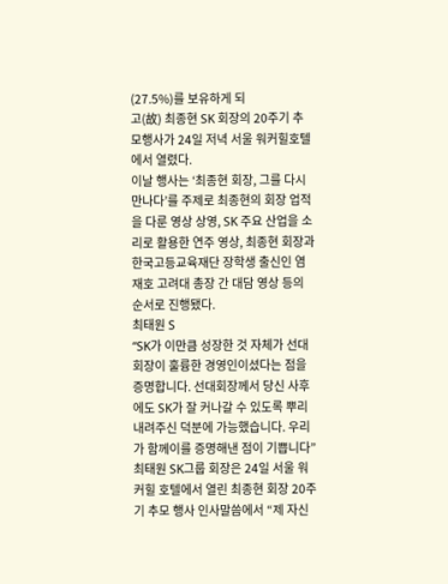(27.5%)를 보유하게 되
고(故) 최종현 SK 회장의 20주기 추모행사가 24일 저녁 서울 워커힐호텔에서 열렸다.
이날 행사는 ‘최종현 회장, 그를 다시 만나다’를 주제로 최종현의 회장 업적을 다룬 영상 상영, SK 주요 산업을 소리로 활용한 연주 영상, 최종현 회장과 한국고등교육재단 장학생 출신인 염재호 고려대 총장 간 대담 영상 등의 순서로 진행됐다.
최태원 S
“SK가 이만큼 성장한 것 자체가 선대회장이 훌륭한 경영인이셨다는 점을 증명합니다. 선대회장께서 당신 사후에도 SK가 잘 커나갈 수 있도록 뿌리내려주신 덕분에 가능했습니다. 우리가 함께이를 증명해낸 점이 기쁩니다”
최태원 SK그룹 회장은 24일 서울 워커힐 호텔에서 열린 최종현 회장 20주기 추모 행사 인사말씀에서 “제 자신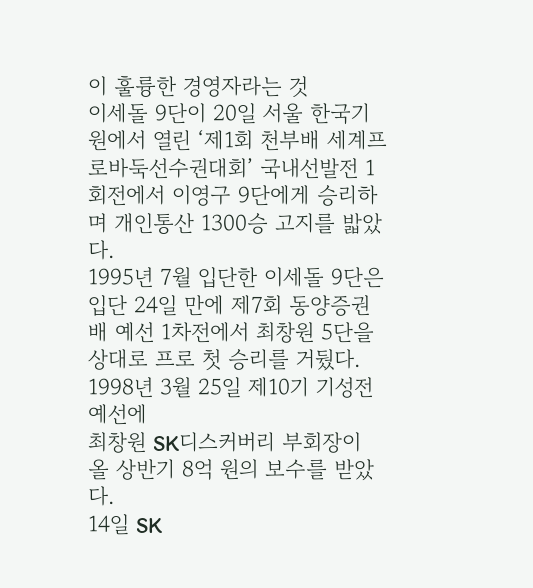이 훌륭한 경영자라는 것
이세돌 9단이 20일 서울 한국기원에서 열린 ‘제1회 천부배 세계프로바둑선수권대회’ 국내선발전 1회전에서 이영구 9단에게 승리하며 개인통산 1300승 고지를 밟았다.
1995년 7월 입단한 이세돌 9단은 입단 24일 만에 제7회 동양증권배 예선 1차전에서 최창원 5단을 상대로 프로 첫 승리를 거뒀다.
1998년 3월 25일 제10기 기성전 예선에
최창원 SK디스커버리 부회장이 올 상반기 8억 원의 보수를 받았다.
14일 SK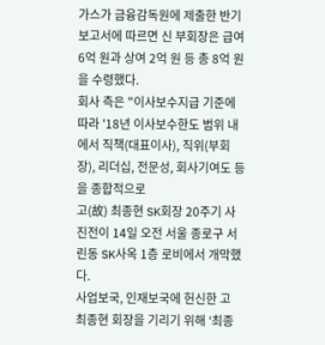가스가 금융감독원에 제출한 반기보고서에 따르면 신 부회장은 급여 6억 원과 상여 2억 원 등 총 8억 원을 수령했다.
회사 측은 "이사보수지급 기준에 따라 '18년 이사보수한도 범위 내에서 직책(대표이사), 직위(부회장), 리더십, 전문성, 회사기여도 등을 종합적으로
고(故) 최종현 SK회장 20주기 사진전이 14일 오전 서울 종로구 서린동 SK사옥 1층 로비에서 개막했다.
사업보국, 인재보국에 헌신한 고 최종현 회장을 기리기 위해 ‘최종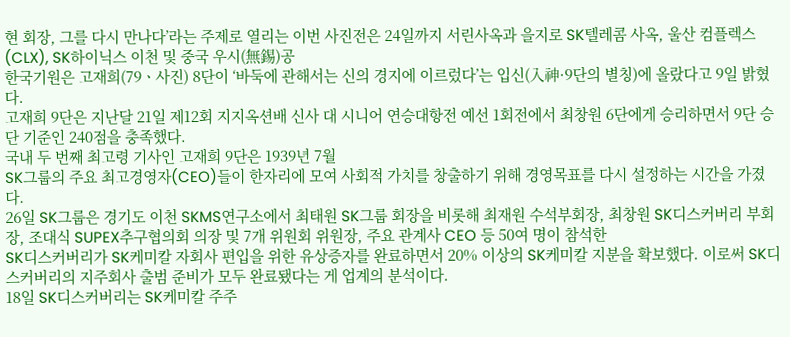현 회장, 그를 다시 만나다’라는 주제로 열리는 이번 사진전은 24일까지 서린사옥과 을지로 SK텔레콤 사옥, 울산 컴플렉스(CLX), SK하이닉스 이천 및 중국 우시(無錫)공
한국기원은 고재희(79ㆍ사진) 8단이 ‘바둑에 관해서는 신의 경지에 이르렀다’는 입신(入神·9단의 별칭)에 올랐다고 9일 밝혔다.
고재희 9단은 지난달 21일 제12회 지지옥션배 신사 대 시니어 연승대항전 예선 1회전에서 최창원 6단에게 승리하면서 9단 승단 기준인 240점을 충족했다.
국내 두 번째 최고령 기사인 고재희 9단은 1939년 7월
SK그룹의 주요 최고경영자(CEO)들이 한자리에 모여 사회적 가치를 창출하기 위해 경영목표를 다시 설정하는 시간을 가졌다.
26일 SK그룹은 경기도 이천 SKMS연구소에서 최태원 SK그룹 회장을 비롯해 최재원 수석부회장, 최창원 SK디스커버리 부회장, 조대식 SUPEX추구협의회 의장 및 7개 위원회 위원장, 주요 관계사 CEO 등 50여 명이 참석한
SK디스커버리가 SK케미칼 자회사 편입을 위한 유상증자를 완료하면서 20% 이상의 SK케미칼 지분을 확보했다. 이로써 SK디스커버리의 지주회사 출범 준비가 모두 완료됐다는 게 업계의 분석이다.
18일 SK디스커버리는 SK케미칼 주주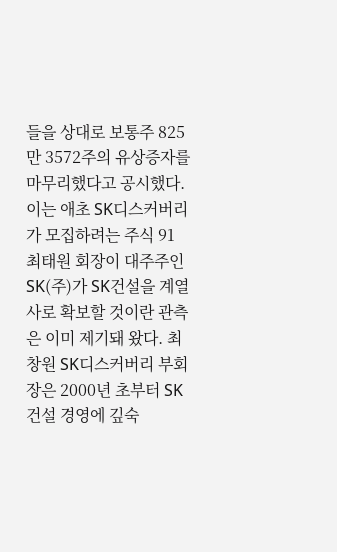들을 상대로 보통주 825만 3572주의 유상증자를 마무리했다고 공시했다. 이는 애초 SK디스커버리가 모집하려는 주식 91
최태원 회장이 대주주인 SK(주)가 SK건설을 계열사로 확보할 것이란 관측은 이미 제기돼 왔다. 최창원 SK디스커버리 부회장은 2000년 초부터 SK건설 경영에 깊숙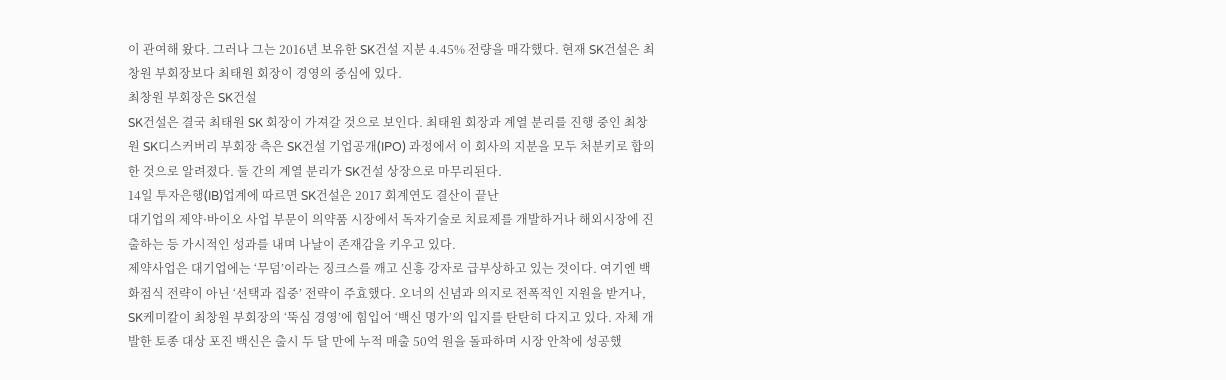이 관여해 왔다. 그러나 그는 2016년 보유한 SK건설 지분 4.45% 전량을 매각했다. 현재 SK건설은 최창원 부회장보다 최태원 회장이 경영의 중심에 있다.
최창원 부회장은 SK건설
SK건설은 결국 최태원 SK 회장이 가져갈 것으로 보인다. 최태원 회장과 계열 분리를 진행 중인 최창원 SK디스커버리 부회장 측은 SK건설 기업공개(IPO) 과정에서 이 회사의 지분을 모두 처분키로 합의한 것으로 알려졌다. 둘 간의 계열 분리가 SK건설 상장으로 마무리된다.
14일 투자은행(IB)업계에 따르면 SK건설은 2017 회계연도 결산이 끝난
대기업의 제약·바이오 사업 부문이 의약품 시장에서 독자기술로 치료제를 개발하거나 해외시장에 진출하는 등 가시적인 성과를 내며 나날이 존재감을 키우고 있다.
제약사업은 대기업에는 ‘무덤’이라는 징크스를 깨고 신흥 강자로 급부상하고 있는 것이다. 여기엔 백화점식 전략이 아닌 ‘선택과 집중’ 전략이 주효했다. 오너의 신념과 의지로 전폭적인 지원을 받거나,
SK케미칼이 최창원 부회장의 ‘뚝심 경영’에 힘입어 ‘백신 명가’의 입지를 탄탄히 다지고 있다. 자체 개발한 토종 대상 포진 백신은 출시 두 달 만에 누적 매출 50억 원을 돌파하며 시장 안착에 성공했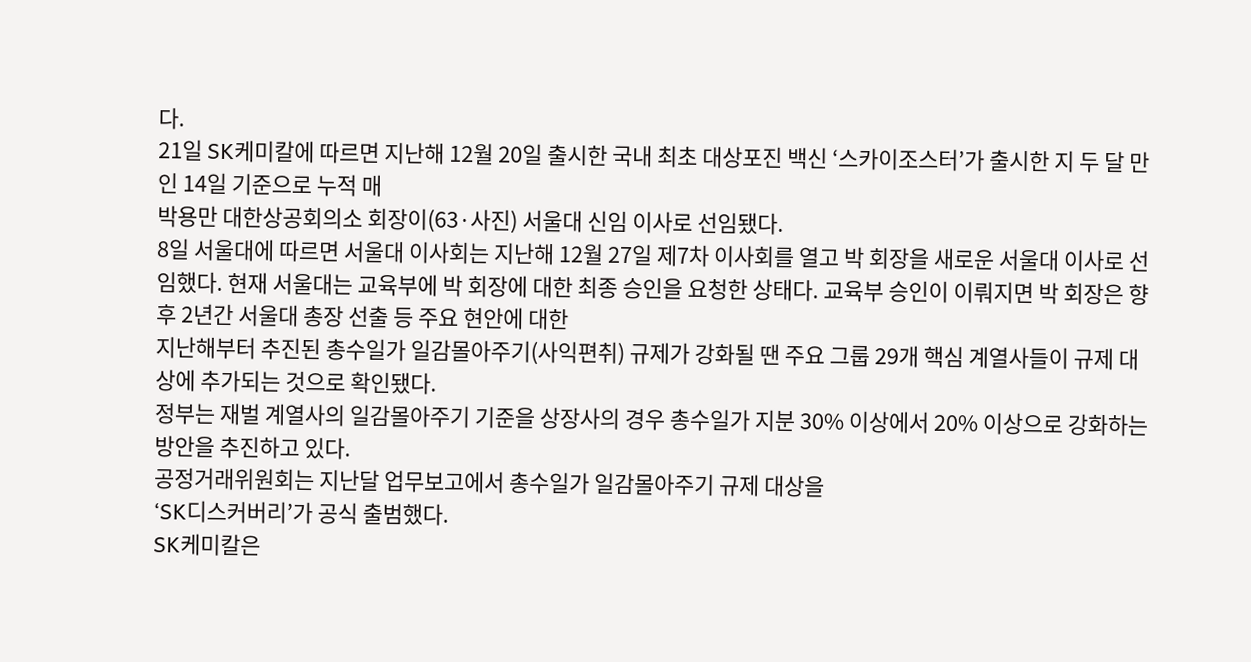다.
21일 SK케미칼에 따르면 지난해 12월 20일 출시한 국내 최초 대상포진 백신 ‘스카이조스터’가 출시한 지 두 달 만인 14일 기준으로 누적 매
박용만 대한상공회의소 회장이(63·사진) 서울대 신임 이사로 선임됐다.
8일 서울대에 따르면 서울대 이사회는 지난해 12월 27일 제7차 이사회를 열고 박 회장을 새로운 서울대 이사로 선임했다. 현재 서울대는 교육부에 박 회장에 대한 최종 승인을 요청한 상태다. 교육부 승인이 이뤄지면 박 회장은 향후 2년간 서울대 총장 선출 등 주요 현안에 대한
지난해부터 추진된 총수일가 일감몰아주기(사익편취) 규제가 강화될 땐 주요 그룹 29개 핵심 계열사들이 규제 대상에 추가되는 것으로 확인됐다.
정부는 재벌 계열사의 일감몰아주기 기준을 상장사의 경우 총수일가 지분 30% 이상에서 20% 이상으로 강화하는 방안을 추진하고 있다.
공정거래위원회는 지난달 업무보고에서 총수일가 일감몰아주기 규제 대상을
‘SK디스커버리’가 공식 출범했다.
SK케미칼은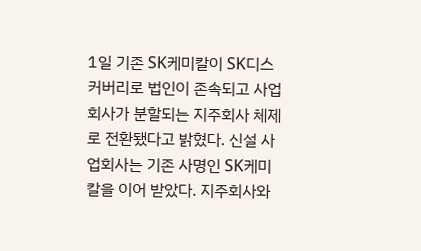1일 기존 SK케미칼이 SK디스커버리로 법인이 존속되고 사업회사가 분할되는 지주회사 체제로 전환됐다고 밝혔다. 신설 사업회사는 기존 사명인 SK케미칼을 이어 받았다. 지주회사와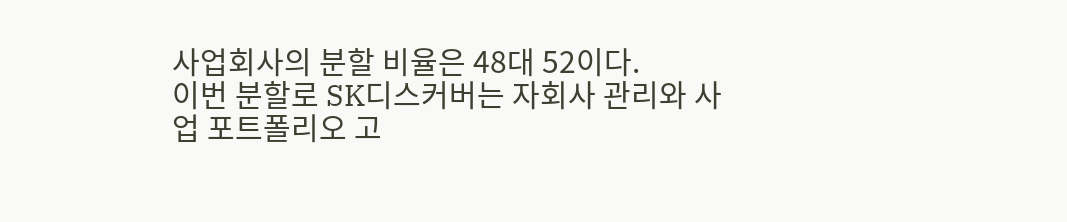사업회사의 분할 비율은 48대 52이다.
이번 분할로 SK디스커버는 자회사 관리와 사업 포트폴리오 고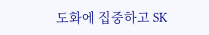도화에 집중하고 SK